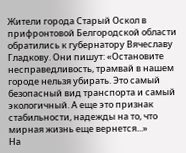Жители города Старый Оскол в прифронтовой Белгородской области обратились к губернатору Вячеславу Гладкову. Они пишут: «Остановите несправедливость, трамвай в нашем городе нельзя убирать. Это самый безопасный вид транспорта и самый экологичный. А еще это признак стабильности, надежды на то, что мирная жизнь еще вернется...»
На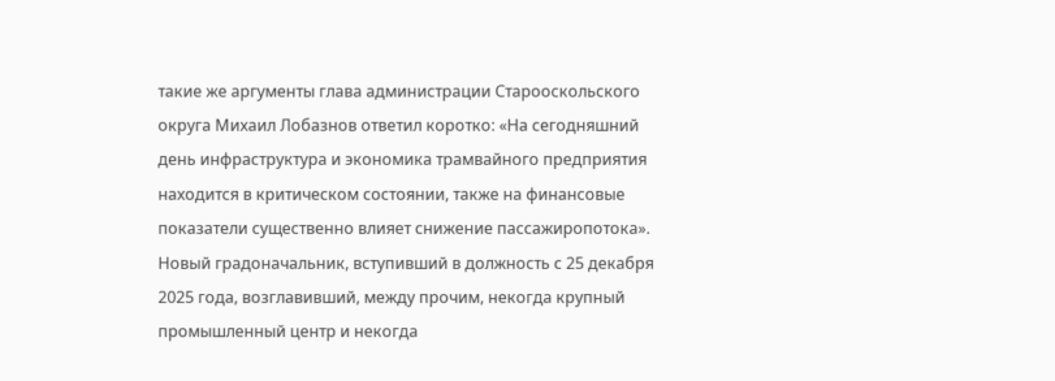такие же аргументы глава администрации Старооскольского округа Михаил Лобазнов ответил коротко: «На сегодняшний день инфраструктура и экономика трамвайного предприятия находится в критическом состоянии, также на финансовые показатели существенно влияет снижение пассажиропотока». Новый градоначальник, вступивший в должность с 25 декабря 2025 года, возглавивший, между прочим, некогда крупный промышленный центр и некогда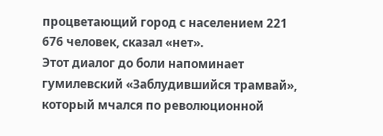процветающий город с населением 221 676 человек, сказал «нет».
Этот диалог до боли напоминает гумилевский «Заблудившийся трамвай», который мчался по революционной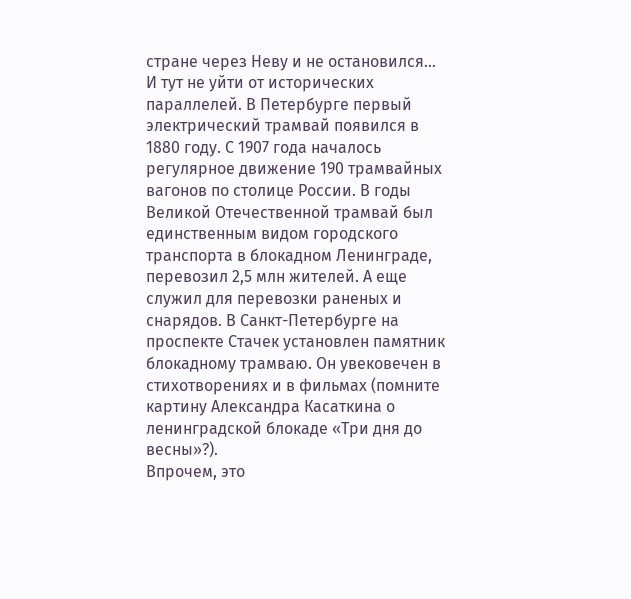стране через Неву и не остановился...
И тут не уйти от исторических параллелей. В Петербурге первый электрический трамвай появился в 1880 году. С 1907 года началось регулярное движение 190 трамвайных вагонов по столице России. В годы Великой Отечественной трамвай был единственным видом городского транспорта в блокадном Ленинграде, перевозил 2,5 млн жителей. А еще служил для перевозки раненых и снарядов. В Санкт-Петербурге на проспекте Стачек установлен памятник блокадному трамваю. Он увековечен в стихотворениях и в фильмах (помните картину Александра Касаткина о ленинградской блокаде «Три дня до весны»?).
Впрочем, это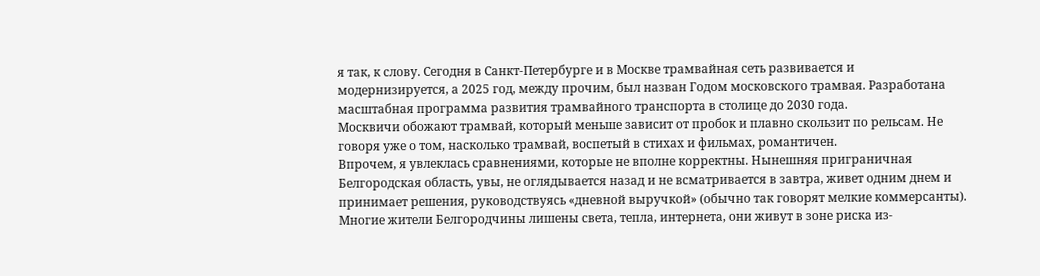я так, к слову. Сегодня в Санкт-Петербурге и в Москве трамвайная сеть развивается и модернизируется, а 2025 год, между прочим, был назван Годом московского трамвая. Разработана масштабная программа развития трамвайного транспорта в столице до 2030 года.
Москвичи обожают трамвай, который меньше зависит от пробок и плавно скользит по рельсам. Не говоря уже о том, насколько трамвай, воспетый в стихах и фильмах, романтичен.
Впрочем, я увлеклась сравнениями, которые не вполне корректны. Нынешняя приграничная Белгородская область, увы, не оглядывается назад и не всматривается в завтра, живет одним днем и принимает решения, руководствуясь «дневной выручкой» (обычно так говорят мелкие коммерсанты). Многие жители Белгородчины лишены света, тепла, интернета, они живут в зоне риска из-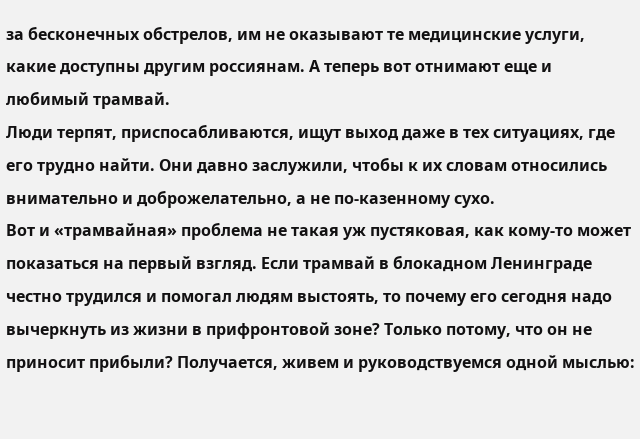за бесконечных обстрелов, им не оказывают те медицинские услуги, какие доступны другим россиянам. А теперь вот отнимают еще и любимый трамвай.
Люди терпят, приспосабливаются, ищут выход даже в тех ситуациях, где его трудно найти. Они давно заслужили, чтобы к их словам относились внимательно и доброжелательно, а не по-казенному сухо.
Вот и «трамвайная» проблема не такая уж пустяковая, как кому-то может показаться на первый взгляд. Если трамвай в блокадном Ленинграде честно трудился и помогал людям выстоять, то почему его сегодня надо вычеркнуть из жизни в прифронтовой зоне? Только потому, что он не приносит прибыли? Получается, живем и руководствуемся одной мыслью: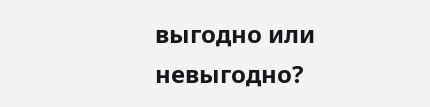выгодно или невыгодно?